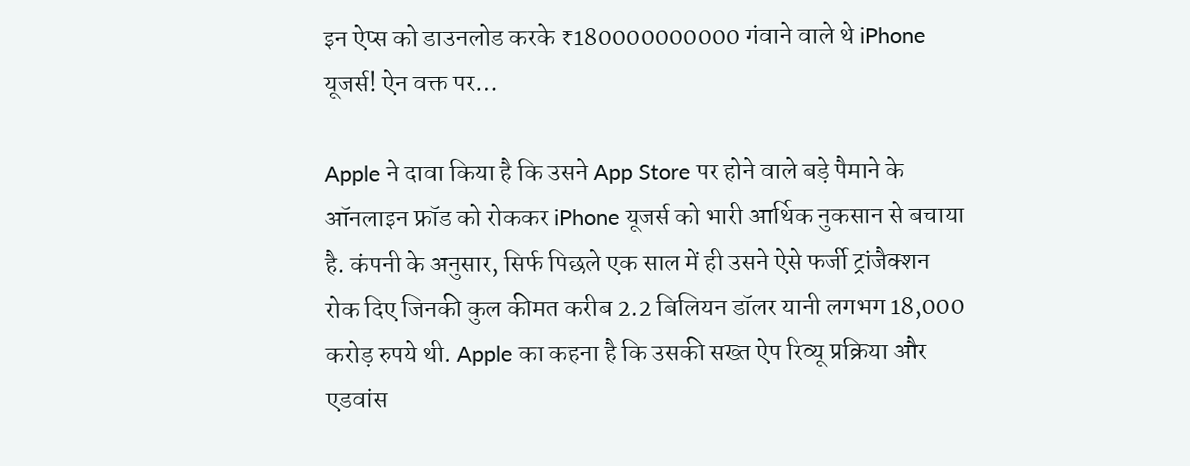इन ऐप्स को डाउनलोड करके ₹180000000000 गंवाने वाले थे iPhone यूजर्स! ऐन वक्त पर…

Apple ने दावा किया है कि उसने App Store पर होने वाले बड़े पैमाने के ऑनलाइन फ्रॉड को रोककर iPhone यूजर्स को भारी आर्थिक नुकसान से बचाया है. कंपनी के अनुसार, सिर्फ पिछले एक साल में ही उसने ऐसे फर्जी ट्रांजैक्शन रोक दिए जिनकी कुल कीमत करीब 2.2 बिलियन डॉलर यानी लगभग 18,000 करोड़ रुपये थी. Apple का कहना है कि उसकी सख्त ऐप रिव्यू प्रक्रिया और एडवांस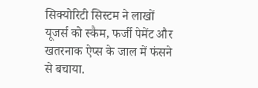सिक्योरिटी सिस्टम ने लाखों यूजर्स को स्कैम, फर्जी पेमेंट और खतरनाक ऐप्स के जाल में फंसने से बचाया.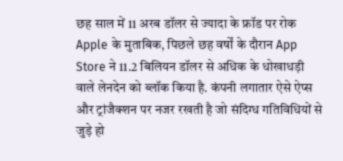छह साल में 11 अरब डॉलर से ज्यादा के फ्रॉड पर रोक
Apple के मुताबिक, पिछले छह वर्षों के दौरान App Store ने 11.2 बिलियन डॉलर से अधिक के धोखाधड़ी वाले लेनदेन को ब्लॉक किया है. कंपनी लगातार ऐसे ऐप्स और ट्रांजैक्शन पर नजर रखती है जो संदिग्ध गतिविधियों से जुड़े हो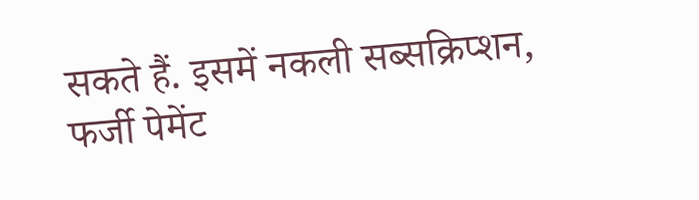सकते हैं. इसमें नकली सब्सक्रिप्शन, फर्जी पेमेंट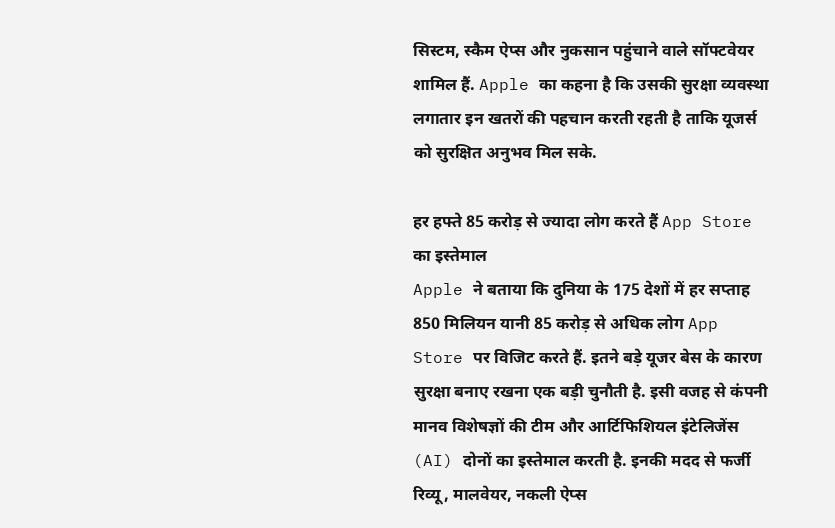सिस्टम, स्कैम ऐप्स और नुकसान पहुंचाने वाले सॉफ्टवेयर शामिल हैं. Apple का कहना है कि उसकी सुरक्षा व्यवस्था लगातार इन खतरों की पहचान करती रहती है ताकि यूजर्स को सुरक्षित अनुभव मिल सके.

हर हफ्ते 85 करोड़ से ज्यादा लोग करते हैं App Store का इस्तेमाल
Apple ने बताया कि दुनिया के 175 देशों में हर सप्ताह 850 मिलियन यानी 85 करोड़ से अधिक लोग App Store पर विजिट करते हैं. इतने बड़े यूजर बेस के कारण सुरक्षा बनाए रखना एक बड़ी चुनौती है. इसी वजह से कंपनी मानव विशेषज्ञों की टीम और आर्टिफिशियल इंटेलिजेंस (AI) दोनों का इस्तेमाल करती है. इनकी मदद से फर्जी रिव्यू, मालवेयर, नकली ऐप्स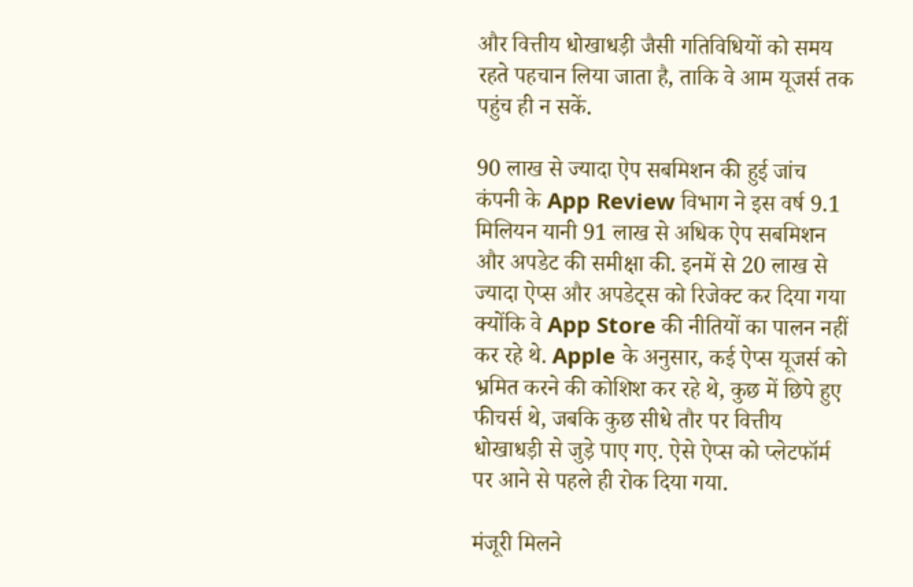और वित्तीय धोखाधड़ी जैसी गतिविधियों को समय रहते पहचान लिया जाता है, ताकि वे आम यूजर्स तक पहुंच ही न सकें.

90 लाख से ज्यादा ऐप सबमिशन की हुई जांच
कंपनी के App Review विभाग ने इस वर्ष 9.1 मिलियन यानी 91 लाख से अधिक ऐप सबमिशन और अपडेट की समीक्षा की. इनमें से 20 लाख से ज्यादा ऐप्स और अपडेट्स को रिजेक्ट कर दिया गया क्योंकि वे App Store की नीतियों का पालन नहीं कर रहे थे. Apple के अनुसार, कई ऐप्स यूजर्स को भ्रमित करने की कोशिश कर रहे थे, कुछ में छिपे हुए फीचर्स थे, जबकि कुछ सीधे तौर पर वित्तीय धोखाधड़ी से जुड़े पाए गए. ऐसे ऐप्स को प्लेटफॉर्म पर आने से पहले ही रोक दिया गया.

मंजूरी मिलने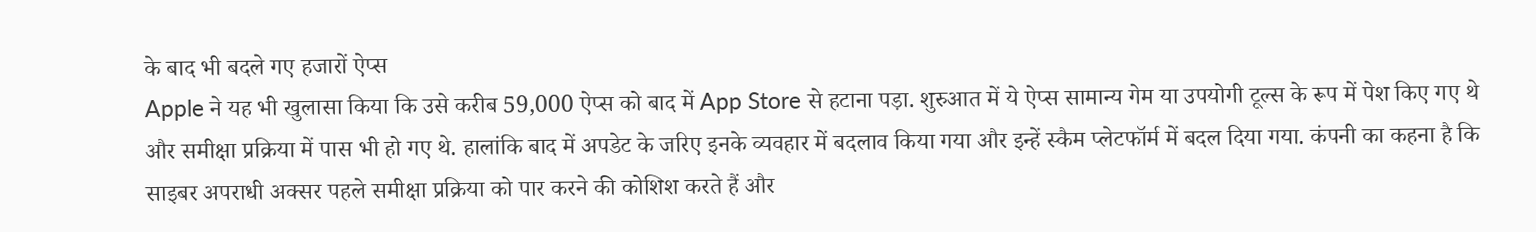के बाद भी बदले गए हजारों ऐप्स
Apple ने यह भी खुलासा किया कि उसे करीब 59,000 ऐप्स को बाद में App Store से हटाना पड़ा. शुरुआत में ये ऐप्स सामान्य गेम या उपयोगी टूल्स के रूप में पेश किए गए थे और समीक्षा प्रक्रिया में पास भी हो गए थे. हालांकि बाद में अपडेट के जरिए इनके व्यवहार में बदलाव किया गया और इन्हें स्कैम प्लेटफॉर्म में बदल दिया गया. कंपनी का कहना है कि साइबर अपराधी अक्सर पहले समीक्षा प्रक्रिया को पार करने की कोशिश करते हैं और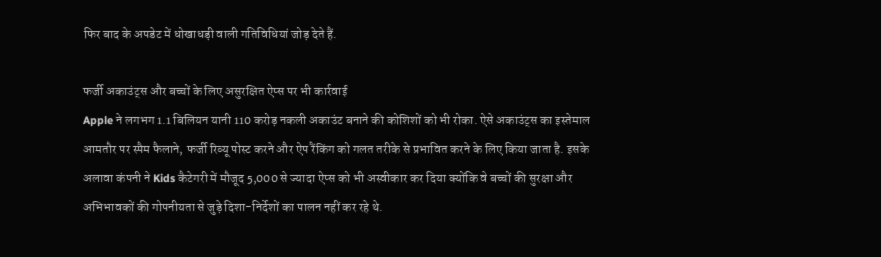फिर बाद के अपडेट में धोखाधड़ी वाली गतिविधियां जोड़ देते हैं.

फर्जी अकाउंट्स और बच्चों के लिए असुरक्षित ऐप्स पर भी कार्रवाई
Apple ने लगभग 1.1 बिलियन यानी 110 करोड़ नकली अकाउंट बनाने की कोशिशों को भी रोका. ऐसे अकाउंट्स का इस्तेमाल आमतौर पर स्पैम फैलाने, फर्जी रिव्यू पोस्ट करने और ऐप रैंकिंग को गलत तरीके से प्रभावित करने के लिए किया जाता है. इसके अलावा कंपनी ने Kids कैटेगरी में मौजूद 5,000 से ज्यादा ऐप्स को भी अस्वीकार कर दिया क्योंकि वे बच्चों की सुरक्षा और अभिभावकों की गोपनीयता से जुड़े दिशा-निर्देशों का पालन नहीं कर रहे थे.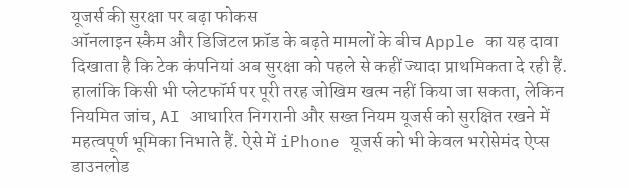यूजर्स की सुरक्षा पर बढ़ा फोकस
ऑनलाइन स्कैम और डिजिटल फ्रॉड के बढ़ते मामलों के बीच Apple का यह दावा दिखाता है कि टेक कंपनियां अब सुरक्षा को पहले से कहीं ज्यादा प्राथमिकता दे रही हैं. हालांकि किसी भी प्लेटफॉर्म पर पूरी तरह जोखिम खत्म नहीं किया जा सकता, लेकिन नियमित जांच, AI आधारित निगरानी और सख्त नियम यूजर्स को सुरक्षित रखने में महत्वपूर्ण भूमिका निभाते हैं. ऐसे में iPhone यूजर्स को भी केवल भरोसेमंद ऐप्स डाउनलोड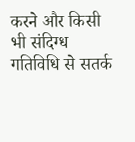करने और किसी भी संदिग्ध गतिविधि से सतर्क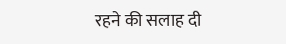रहने की सलाह दी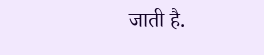जाती है.